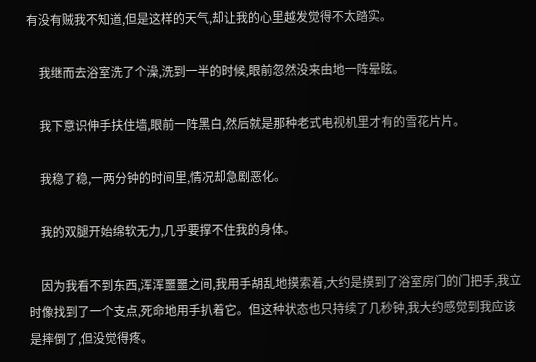有没有贼我不知道,但是这样的天气,却让我的心里越发觉得不太踏实。

    我继而去浴室洗了个澡,洗到一半的时候,眼前忽然没来由地一阵晕眩。

    我下意识伸手扶住墙,眼前一阵黑白,然后就是那种老式电视机里才有的雪花片片。

    我稳了稳,一两分钟的时间里,情况却急剧恶化。

    我的双腿开始绵软无力,几乎要撑不住我的身体。

    因为我看不到东西,浑浑噩噩之间,我用手胡乱地摸索着,大约是摸到了浴室房门的门把手,我立时像找到了一个支点,死命地用手扒着它。但这种状态也只持续了几秒钟,我大约感觉到我应该是摔倒了,但没觉得疼。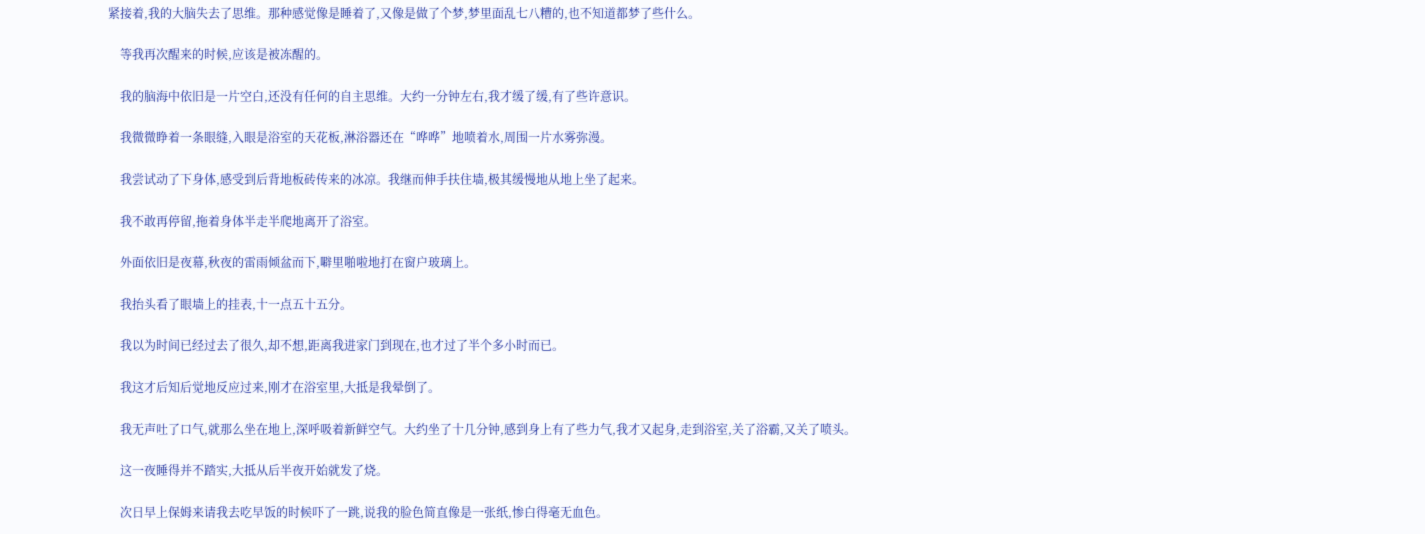紧接着,我的大脑失去了思维。那种感觉像是睡着了,又像是做了个梦,梦里面乱七八糟的,也不知道都梦了些什么。

    等我再次醒来的时候,应该是被冻醒的。

    我的脑海中依旧是一片空白,还没有任何的自主思维。大约一分钟左右,我才缓了缓,有了些许意识。

    我微微睁着一条眼缝,入眼是浴室的天花板,淋浴器还在“哗哗”地喷着水,周围一片水雾弥漫。

    我尝试动了下身体,感受到后背地板砖传来的冰凉。我继而伸手扶住墙,极其缓慢地从地上坐了起来。

    我不敢再停留,拖着身体半走半爬地离开了浴室。

    外面依旧是夜幕,秋夜的雷雨倾盆而下,噼里啪啦地打在窗户玻璃上。

    我抬头看了眼墙上的挂表,十一点五十五分。

    我以为时间已经过去了很久,却不想,距离我进家门到现在,也才过了半个多小时而已。

    我这才后知后觉地反应过来,刚才在浴室里,大抵是我晕倒了。

    我无声吐了口气,就那么坐在地上,深呼吸着新鲜空气。大约坐了十几分钟,感到身上有了些力气,我才又起身,走到浴室,关了浴霸,又关了喷头。

    这一夜睡得并不踏实,大抵从后半夜开始就发了烧。

    次日早上保姆来请我去吃早饭的时候吓了一跳,说我的脸色简直像是一张纸,惨白得毫无血色。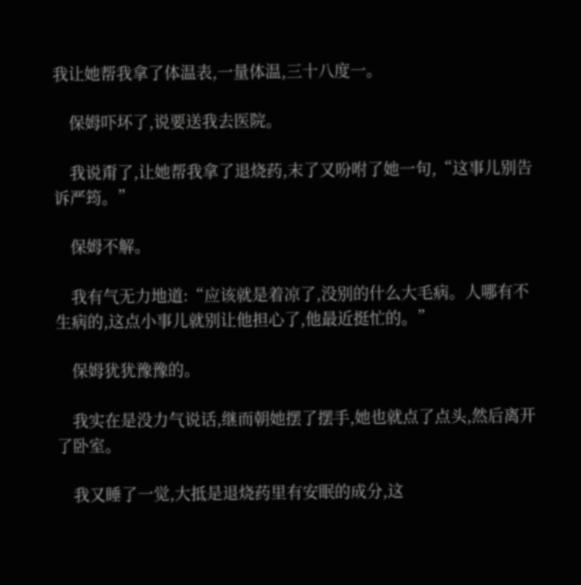我让她帮我拿了体温表,一量体温,三十八度一。

    保姆吓坏了,说要送我去医院。

    我说甭了,让她帮我拿了退烧药,末了又吩咐了她一句,“这事儿别告诉严筠。”

    保姆不解。

    我有气无力地道:“应该就是着凉了,没别的什么大毛病。人哪有不生病的,这点小事儿就别让他担心了,他最近挺忙的。”

    保姆犹犹豫豫的。

    我实在是没力气说话,继而朝她摆了摆手,她也就点了点头,然后离开了卧室。

    我又睡了一觉,大抵是退烧药里有安眠的成分,这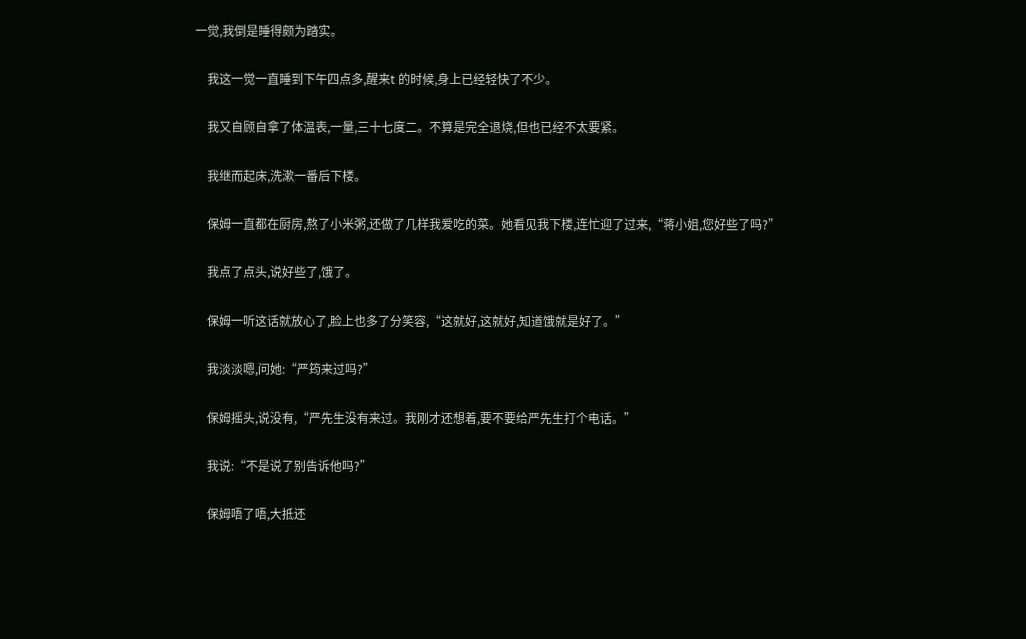一觉,我倒是睡得颇为踏实。

    我这一觉一直睡到下午四点多,醒来t 的时候,身上已经轻快了不少。

    我又自顾自拿了体温表,一量,三十七度二。不算是完全退烧,但也已经不太要紧。

    我继而起床,洗漱一番后下楼。

    保姆一直都在厨房,熬了小米粥,还做了几样我爱吃的菜。她看见我下楼,连忙迎了过来,“蒋小姐,您好些了吗?”

    我点了点头,说好些了,饿了。

    保姆一听这话就放心了,脸上也多了分笑容,“这就好,这就好,知道饿就是好了。”

    我淡淡嗯,问她:“严筠来过吗?”

    保姆摇头,说没有,“严先生没有来过。我刚才还想着,要不要给严先生打个电话。”

    我说:“不是说了别告诉他吗?”

    保姆唔了唔,大抵还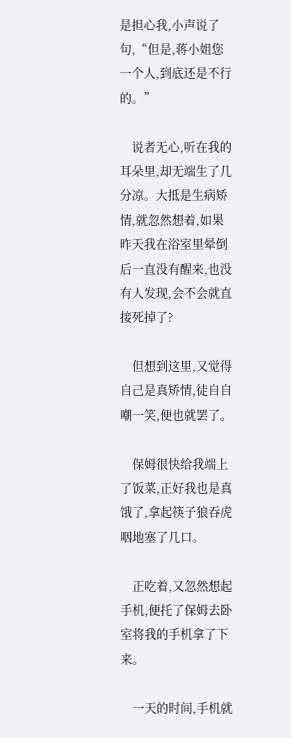是担心我,小声说了句,“但是,蒋小姐您一个人,到底还是不行的。”

    说者无心,听在我的耳朵里,却无端生了几分凉。大抵是生病矫情,就忽然想着,如果昨天我在浴室里晕倒后一直没有醒来,也没有人发现,会不会就直接死掉了?

    但想到这里,又觉得自己是真矫情,徒自自嘲一笑,便也就罢了。

    保姆很快给我端上了饭菜,正好我也是真饿了,拿起筷子狼吞虎咽地塞了几口。

    正吃着,又忽然想起手机,便托了保姆去卧室将我的手机拿了下来。

    一天的时间,手机就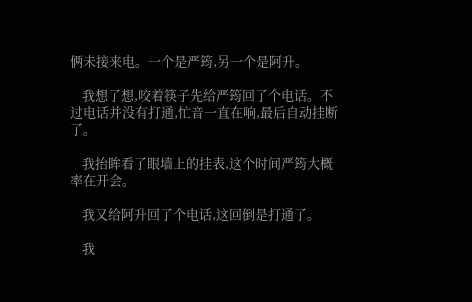俩未接来电。一个是严筠,另一个是阿升。

    我想了想,咬着筷子先给严筠回了个电话。不过电话并没有打通,忙音一直在响,最后自动挂断了。

    我抬眸看了眼墙上的挂表,这个时间严筠大概率在开会。

    我又给阿升回了个电话,这回倒是打通了。

    我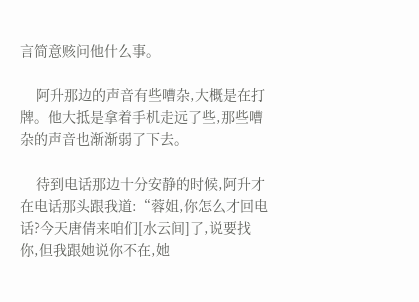言简意赅问他什么事。

    阿升那边的声音有些嘈杂,大概是在打牌。他大抵是拿着手机走远了些,那些嘈杂的声音也渐渐弱了下去。

    待到电话那边十分安静的时候,阿升才在电话那头跟我道:“蓉姐,你怎么才回电话?今天唐倩来咱们[水云间]了,说要找你,但我跟她说你不在,她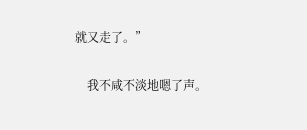就又走了。”

    我不咸不淡地嗯了声。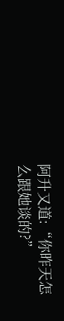阿升又道:“你昨天怎么跟她谈的?”